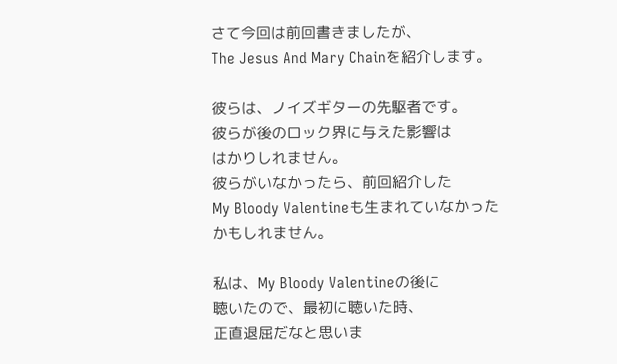さて今回は前回書きましたが、
The Jesus And Mary Chainを紹介します。

彼らは、ノイズギターの先駆者です。
彼らが後のロック界に与えた影響は
はかりしれません。
彼らがいなかったら、前回紹介した
My Bloody Valentineも生まれていなかった
かもしれません。

私は、My Bloody Valentineの後に
聴いたので、最初に聴いた時、
正直退屈だなと思いま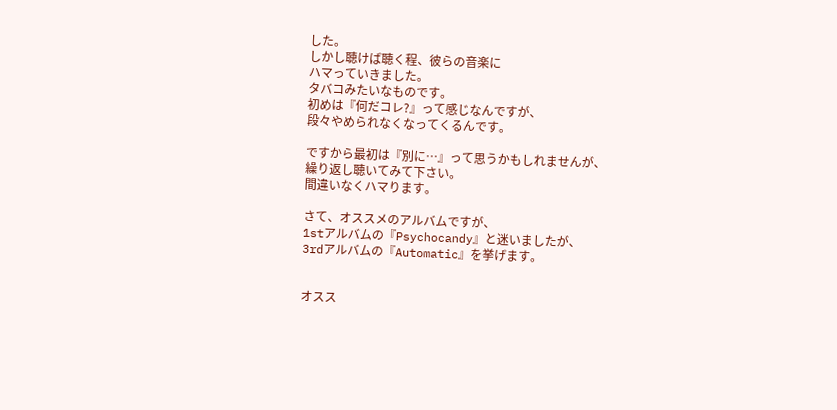した。
しかし聴けば聴く程、彼らの音楽に
ハマっていきました。
タバコみたいなものです。
初めは『何だコレ?』って感じなんですが、
段々やめられなくなってくるんです。

ですから最初は『別に…』って思うかもしれませんが、
繰り返し聴いてみて下さい。
間違いなくハマります。

さて、オススメのアルバムですが、
1stアルバムの『Psychocandy』と迷いましたが、
3rdアルバムの『Automatic』を挙げます。


オスス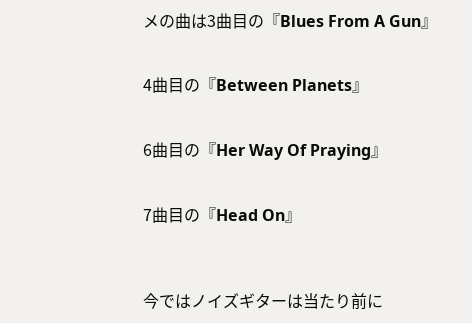メの曲は3曲目の『Blues From A Gun』


4曲目の『Between Planets』


6曲目の『Her Way Of Praying』


7曲目の『Head On』



今ではノイズギターは当たり前に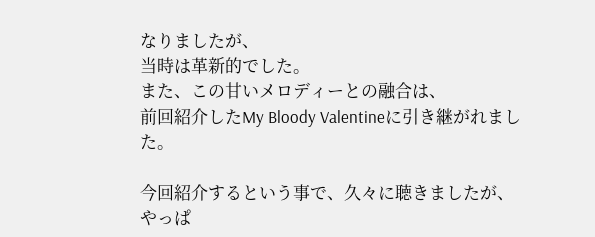なりましたが、
当時は革新的でした。
また、この甘いメロディーとの融合は、
前回紹介したMy Bloody Valentineに引き継がれました。

今回紹介するという事で、久々に聴きましたが、
やっぱ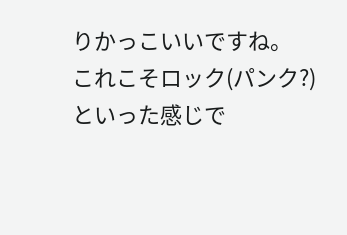りかっこいいですね。
これこそロック(パンク?)といった感じで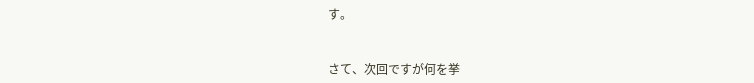す。


さて、次回ですが何を挙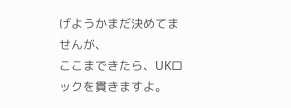げようかまだ決めてませんが、
ここまできたら、UKロックを貫きますよ。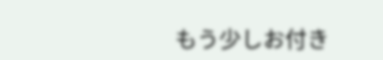もう少しお付き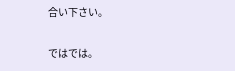合い下さい。

ではでは。